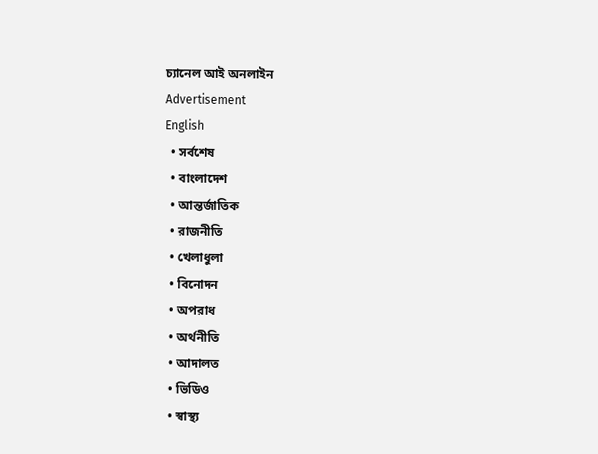চ্যানেল আই অনলাইন
Advertisement
English
  • সর্বশেষ
  • বাংলাদেশ
  • আন্তর্জাতিক
  • রাজনীতি
  • খেলাধুলা
  • বিনোদন
  • অপরাধ
  • অর্থনীতি
  • আদালত
  • ভিডিও
  • স্বাস্থ্য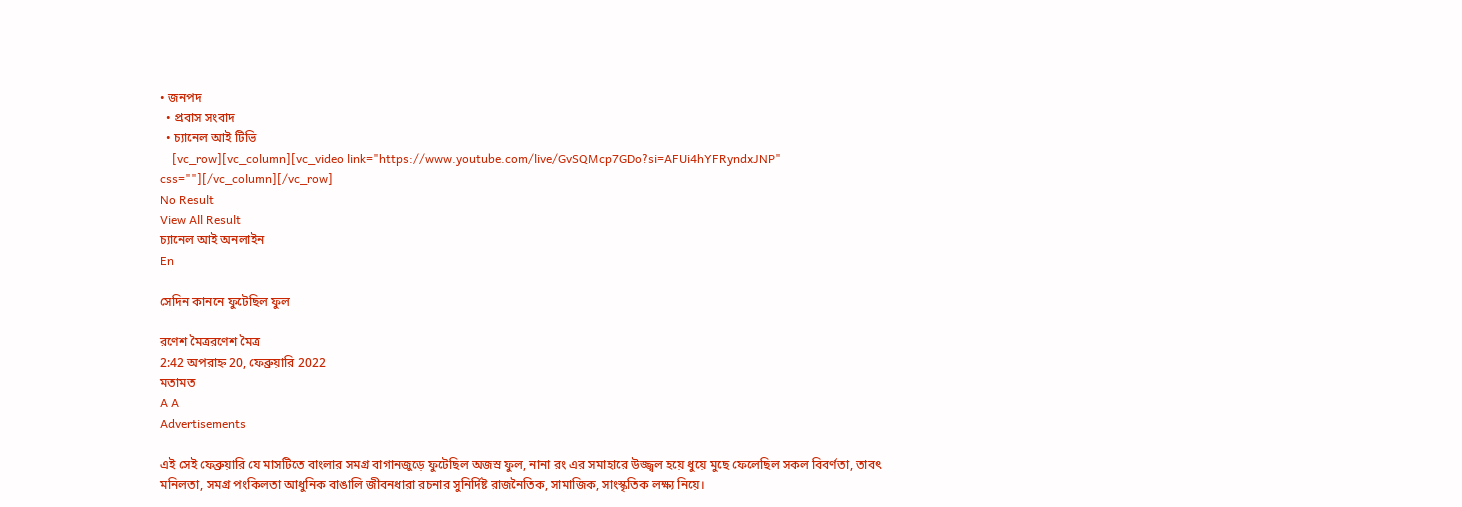• জনপদ
  • প্রবাস সংবাদ
  • চ্যানেল আই টিভি
    [vc_row][vc_column][vc_video link="https://www.youtube.com/live/GvSQMcp7GDo?si=AFUi4hYFRyndxJNP" css=""][/vc_column][/vc_row]
No Result
View All Result
চ্যানেল আই অনলাইন
En

সেদিন কাননে ফুটেছিল ফুল

রণেশ মৈত্ররণেশ মৈত্র
2:42 অপরাহ্ন 20, ফেব্রুয়ারি 2022
মতামত
A A
Advertisements

এই সেই ফেব্রুয়ারি যে মাসটিতে বাংলার সমগ্র বাগানজুড়ে ফুটেছিল অজস্র ফুল, নানা রং এর সমাহারে উজ্জ্বল হয়ে ধুয়ে মুছে ফেলেছিল সকল বিবর্ণতা, তাবৎ মনিলতা, সমগ্র পংকিলতা আধুনিক বাঙালি জীবনধারা রচনার সুনির্দিষ্ট রাজনৈতিক, সামাজিক, সাংস্কৃতিক লক্ষ্য নিয়ে।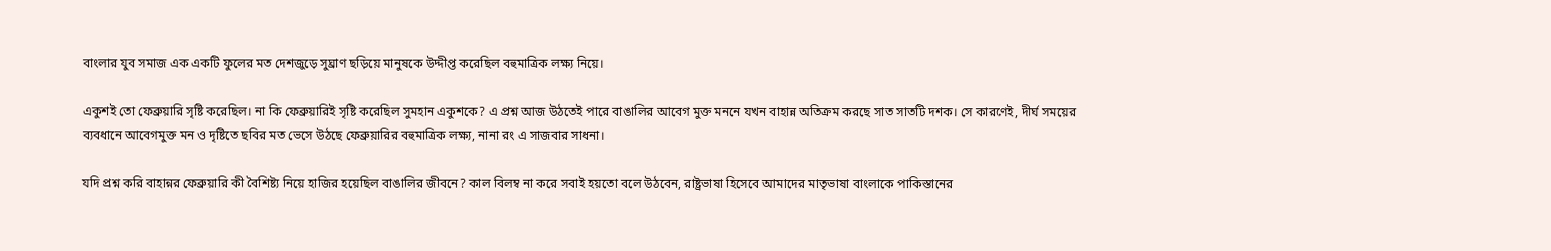বাংলার যুব সমাজ এক একটি ফুলের মত দেশজুড়ে সুঘ্রাণ ছড়িয়ে মানুষকে উদ্দীপ্ত করেছিল বহুমাত্রিক লক্ষ্য নিয়ে।

একুশই তো ফেব্রুয়ারি সৃষ্টি করেছিল। না কি ফেব্রুয়ারিই সৃষ্টি করেছিল সুমহান একুশকে? এ প্রশ্ন আজ উঠতেই পারে বাঙালির আবেগ মুক্ত মননে যখন বাহান্ন অতিক্রম করছে সাত সাতটি দশক। সে কারণেই, দীর্ঘ সময়ের ব্যবধানে আবেগমুক্ত মন ও দৃষ্টিতে ছবির মত ভেসে উঠছে ফেব্রুয়ারির বহুমাত্রিক লক্ষ্য, নানা রং এ সাজবার সাধনা।

যদি প্রশ্ন করি বাহান্নর ফেব্রুয়ারি কী বৈশিষ্ট্য নিয়ে হাজির হয়েছিল বাঙালির জীবনে? কাল বিলম্ব না করে সবাই হয়তো বলে উঠবেন, রাষ্ট্রভাষা হিসেবে আমাদের মাতৃভাষা বাংলাকে পাকিস্তানের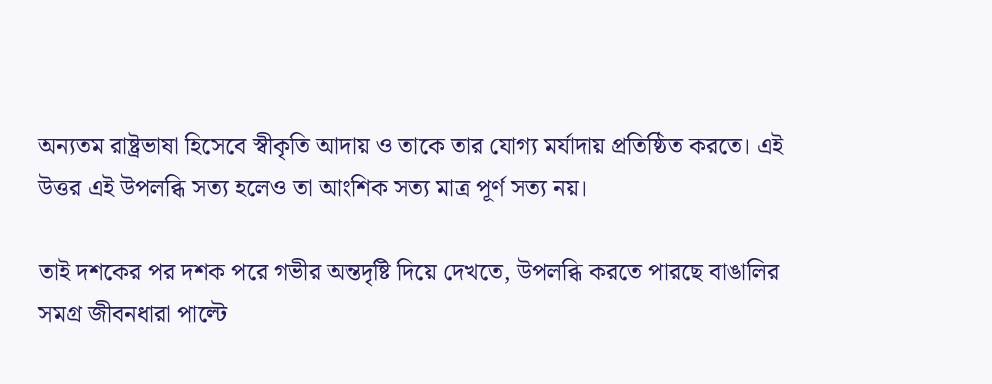অন্যতম রাষ্ট্রভাষা হিসেবে স্বীকৃতি আদায় ও তাকে তার যোগ্য মর্যাদায় প্রতিষ্ঠিত করতে। এই উত্তর এই উপলব্ধি সত্য হলেও তা আংশিক সত্য মাত্র পূর্ণ সত্য নয়।

তাই দশকের পর দশক পরে গভীর অন্তদৃষ্টি দিয়ে দেখতে, উপলব্ধি করতে পারছে বাঙালির সমগ্র জীবনধারা পাল্টে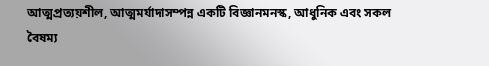আত্মপ্রত্যয়শীল, আত্মমর্যাদাসম্পন্ন একটি বিজ্ঞানমনস্ক, আধুনিক এবং সকল বৈষম্য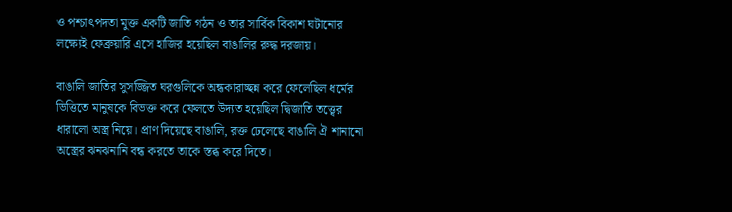ও পশ্চাৎপদতা মুক্ত একটি জাতি গঠন ও তার সার্বিক বিকাশ ঘটানোর লক্ষ্যেই ফেব্রুয়ারি এসে হাজির হয়েছিল বাঙালির রুদ্ধ দরজায়।

বাঙালি জাতির সুসজ্জিত ঘরগুলিকে অন্ধকারাচ্ছন্ন করে ফেলেছিল ধর্মের ভিত্তিতে মানুষকে বিভক্ত করে ফেলতে উদ্যত হয়েছিল দ্বিজাতি তত্ত্বের ধারালো অস্ত্র নিয়ে। প্রাণ দিয়েছে বাঙালি, রক্ত ঢেলেছে বাঙালি ঐ শানানো অস্ত্রের ঝনঝনানি বন্ধ করতে তাকে স্তব্ধ করে দিতে।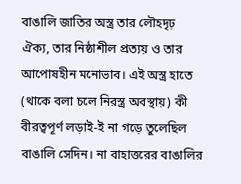বাঙালি জাতির অস্ত্র তার লৌহদৃঢ় ঐক্য, তার নিষ্ঠাশীল প্রত্যয় ও তার আপোষহীন মনোভাব। এই অস্ত্র হাতে (থাকে বলা চলে নিরস্ত্র অবস্থায়) কী বীরত্বপূর্ণ লড়াই-ই না গড়ে তুলেছিল বাঙালি সেদিন। না বাহাত্তরের বাঙালির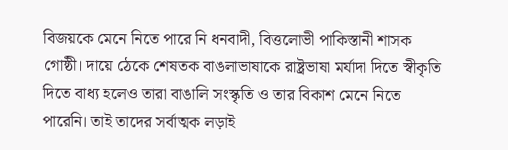বিজয়কে মেনে নিতে পারে নি ধনবাদী, বিত্তলোভী পাকিস্তানী শাসক গোষ্ঠী। দায়ে ঠেকে শেষতক বাঙলাভাষাকে রাষ্ট্রভাষা মর্যাদা দিতে স্বীকৃতি দিতে বাধ্য হলেও তারা বাঙালি সংস্কৃতি ও তার বিকাশ মেনে নিতে পারেনি। তাই তাদের সর্বাত্মক লড়াই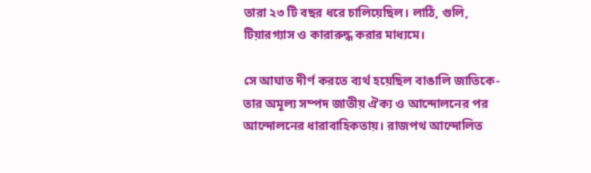তারা ২৩ টি বছর ধরে চালিয়েছিল। লাঠি, গুলি, টিয়ারগ্যাস ও কারারুদ্ধ করার মাধ্যমে।

সে আঘাত দীর্ণ করতে ব্যর্থ হয়েছিল বাঙালি জাতিকে-তার অমূল্য সম্পদ জাতীয় ঐক্য ও আন্দোলনের পর আন্দোলনের ধারাবাহিকতায়। রাজপথ আন্দোলিত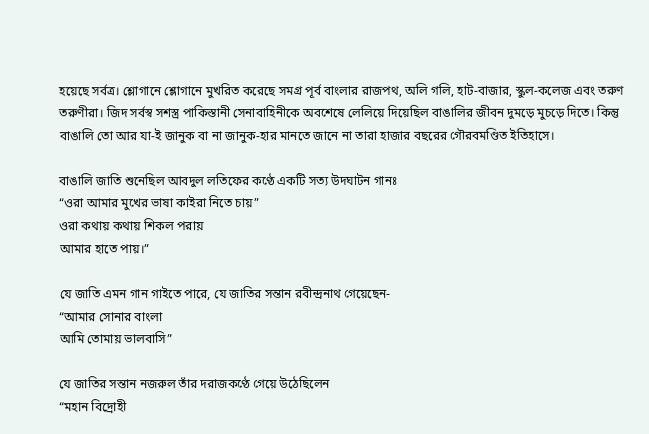হয়েছে সর্বত্র। শ্লোগানে শ্লোগানে মুখরিত করেছে সমগ্র পূর্ব বাংলার রাজপথ, অলি গলি, হাট-বাজার, স্কুল-কলেজ এবং তরুণ তরুণীরা। জিদ সর্বস্ব সশস্ত্র পাকিস্তানী সেনাবাহিনীকে অবশেষে লেলিয়ে দিয়েছিল বাঙালির জীবন দুমড়ে মুচড়ে দিতে। কিন্তু বাঙালি তো আর যা-ই জানুক বা না জানুক-হার মানতে জানে না তারা হাজার বছরের গৌরবমণ্ডিত ইতিহাসে।

বাঙালি জাতি শুনেছিল আবদুল লতিফের কণ্ঠে একটি সত্য উদঘাটন গানঃ
“ওরা আমার মুখের ভাষা কাইরা নিতে চায়”
ওরা কথায় কথায় শিকল পরায়
আমার হাতে পায়।”

যে জাতি এমন গান গাইতে পারে, যে জাতির সন্তান রবীন্দ্রনাথ গেয়েছেন-
“আমার সোনার বাংলা
আমি তোমায় ভালবাসি”

যে জাতির সন্তান নজরুল তাঁর দরাজকণ্ঠে গেয়ে উঠেছিলেন
“মহান বিদ্রোহী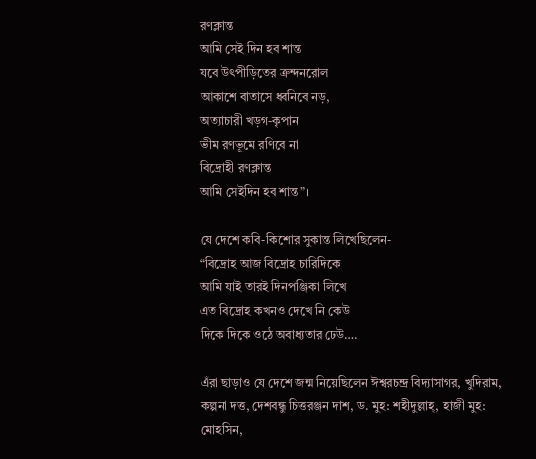রণক্লান্ত
আমি সেই দিন হব শান্ত
যবে উৎপীড়িতের ক্রন্দনরোল
আকাশে বাতাসে ধ্বনিবে নড়,
অত্যাচারী খড়গ-কৃপান
ভীম রণভূমে রণিবে না
বিদ্রোহী রণক্লান্ত
আমি সেইদিন হব শান্ত”।

যে দেশে কবি-কিশোর সুকান্ত লিখেছিলেন-
“বিদ্রোহ আজ বিদ্রোহ চারিদিকে
আমি যাই তারই দিনপঞ্জিকা লিখে
এত বিদ্রোহ কখনও দেখে নি কেউ
দিকে দিকে ওঠে অবাধ্যতার ঢেউ….

এঁরা ছাড়াও যে দেশে জন্ম নিয়েছিলেন ঈশ্বরচন্দ্র বিদ্যাসাগর, খুদিরাম, কল্পনা দত্ত, দেশবন্ধু চিত্তরঞ্জন দাশ, ড. মুহ: শহীদুল্লাহ্, হাজী মুহ: মোহসিন,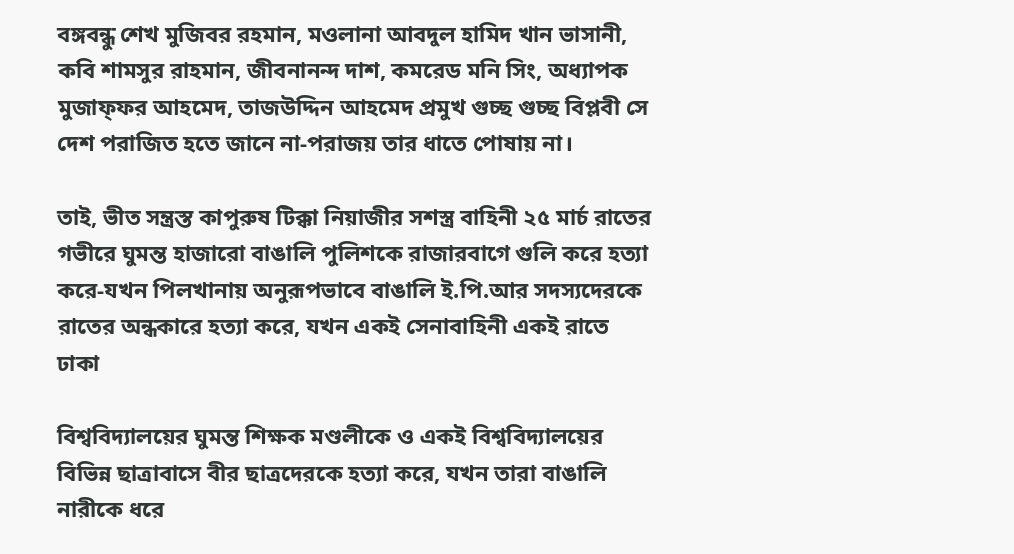বঙ্গবন্ধু শেখ মুজিবর রহমান, মওলানা আবদুল হামিদ খান ভাসানী, কবি শামসুর রাহমান, জীবনানন্দ দাশ, কমরেড মনি সিং, অধ্যাপক মুজাফ্ফর আহমেদ, তাজউদ্দিন আহমেদ প্রমুখ গুচ্ছ গুচ্ছ বিপ্লবী সে দেশ পরাজিত হতে জানে না-পরাজয় তার ধাতে পোষায় না।

তাই, ভীত সন্ত্রস্ত কাপুরুষ টিক্কা নিয়াজীর সশস্ত্র বাহিনী ২৫ মার্চ রাতের গভীরে ঘুমন্ত হাজারো বাঙালি পুলিশকে রাজারবাগে গুলি করে হত্যা করে-যখন পিলখানায় অনুরূপভাবে বাঙালি ই.পি.আর সদস্যদেরকে রাতের অন্ধকারে হত্যা করে, যখন একই সেনাবাহিনী একই রাতে ঢাকা

বিশ্ববিদ্যালয়ের ঘুমন্ত শিক্ষক মণ্ডলীকে ও একই বিশ্ববিদ্যালয়ের বিভিন্ন ছাত্রাবাসে বীর ছাত্রদেরকে হত্যা করে, যখন তারা বাঙালি নারীকে ধরে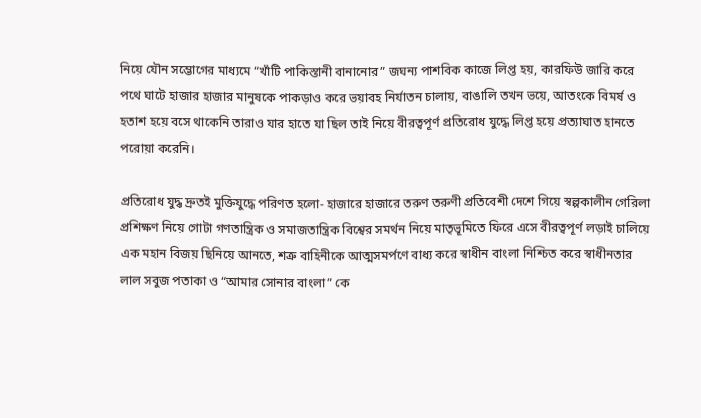নিয়ে যৌন সম্ভোগের মাধ্যমে “খাঁটি পাকিস্তানী বানানোর” জঘন্য পাশবিক কাজে লিপ্ত হয়, কারফিউ জারি করে পথে ঘাটে হাজার হাজার মানুষকে পাকড়াও করে ভয়াবহ নির্যাতন চালায়, বাঙালি তখন ভয়ে, আতংকে বিমর্ষ ও হতাশ হয়ে বসে থাকেনি তারাও যার হাতে যা ছিল তাই নিয়ে বীরত্বপূর্ণ প্রতিরোধ যুদ্ধে লিপ্ত হয়ে প্রত্যাঘাত হানতে পরোয়া করেনি।

প্রতিরোধ যুদ্ধ দ্রুতই মুক্তিযুদ্ধে পরিণত হলো- হাজারে হাজারে তরুণ তরুণী প্রতিবেশী দেশে গিয়ে স্বল্পকালীন গেরিলা প্রশিক্ষণ নিয়ে গোটা গণতান্ত্রিক ও সমাজতান্ত্রিক বিশ্বের সমর্থন নিয়ে মাতৃভূমিতে ফিরে এসে বীরত্বপূর্ণ লড়াই চালিয়ে এক মহান বিজয় ছিনিয়ে আনতে, শত্রু বাহিনীকে আত্মসমর্পণে বাধ্য করে স্বাধীন বাংলা নিশ্চিত করে স্বাধীনতার লাল সবুজ পতাকা ও “আমার সোনার বাংলা” কে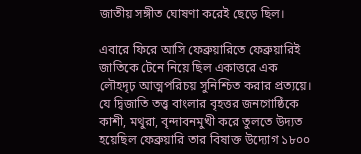জাতীয় সঙ্গীত ঘোষণা করেই ছেড়ে ছিল।

এবারে ফিরে আসি ফেব্রুয়ারিতে ফেব্রুয়ারিই জাতিকে টেনে নিয়ে ছিল একাত্তরে এক লৌহদৃঢ় আত্মপরিচয় সুনিশ্চিত করার প্রত্যয়ে। যে দ্বিজাতি তত্ত্ব বাংলার বৃহত্তর জনগোষ্ঠিকে কাশী, মথুরা, বৃন্দাবনমুখী করে তুলতে উদ্যত হয়েছিল ফেব্রুয়ারি তার বিষাক্ত উদ্যোগ ১৮০০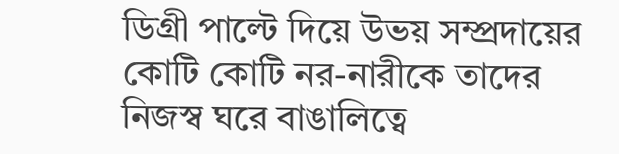ডিগ্রী পাল্টে দিয়ে উভয় সম্প্রদায়ের কোটি কোটি নর-নারীকে তাদের নিজস্ব ঘরে বাঙালিত্বে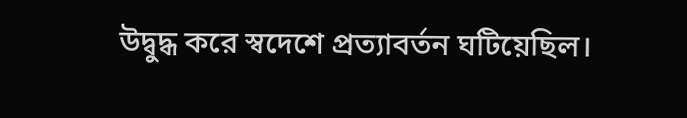উদ্বুদ্ধ করে স্বদেশে প্রত্যাবর্তন ঘটিয়েছিল।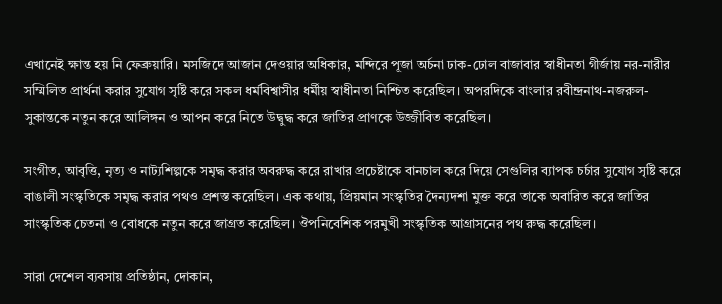এখানেই ক্ষান্ত হয় নি ফেব্রুয়ারি। মসজিদে আজান দেওয়ার অধিকার, মন্দিরে পূজা অর্চনা ঢাক-ঢোল বাজাবার স্বাধীনতা গীর্জায় নর-নারীর সম্মিলিত প্রার্থনা করার সুযোগ সৃষ্টি করে সকল ধর্মবিশ্বাসীর ধর্মীয় স্বাধীনতা নিশ্চিত করেছিল। অপরদিকে বাংলার রবীন্দ্রনাথ-নজরুল-সুকান্তকে নতুন করে আলিঙ্গন ও আপন করে নিতে উদ্বুদ্ধ করে জাতির প্রাণকে উজ্জীবিত করেছিল।

সংগীত, আবৃত্তি, নৃত্য ও নাট্যশিল্পকে সমৃদ্ধ করার অবরুদ্ধ করে রাখার প্রচেষ্টাকে বানচাল করে দিয়ে সেগুলির ব্যাপক চর্চার সুযোগ সৃষ্টি করে বাঙালী সংস্কৃতিকে সমৃদ্ধ করার পথও প্রশস্ত করেছিল। এক কথায়, প্রিয়মান সংস্কৃতির দৈন্যদশা মুক্ত করে তাকে অবারিত করে জাতির সাংস্কৃতিক চেতনা ও বোধকে নতুন করে জাগ্রত করেছিল। ঔপনিবেশিক পরমুখী সংস্কৃতিক আগ্রাসনের পথ রুদ্ধ করেছিল।

সারা দেশেল ব্যবসায় প্রতিষ্ঠান, দোকান,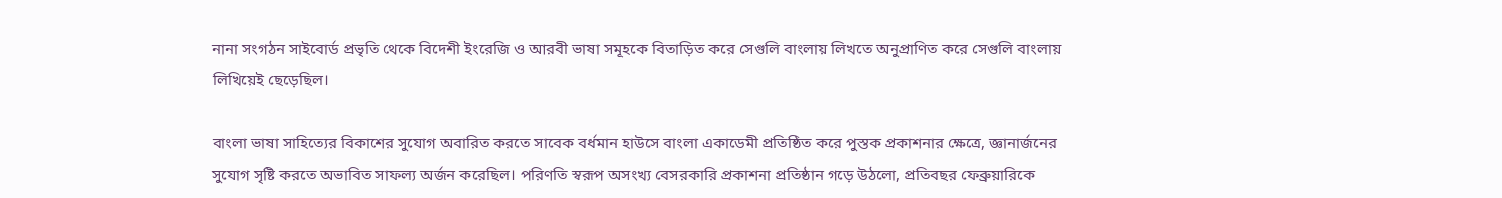নানা সংগঠন সাইবোর্ড প্রভৃতি থেকে বিদেশী ইংরেজি ও আরবী ভাষা সমূহকে বিতাড়িত করে সেগুলি বাংলায় লিখতে অনুপ্রাণিত করে সেগুলি বাংলায় লিখিয়েই ছেড়েছিল।

বাংলা ভাষা সাহিত্যের বিকাশের সুযোগ অবারিত করতে সাবেক বর্ধমান হাউসে বাংলা একাডেমী প্রতিষ্ঠিত করে পুস্তক প্রকাশনার ক্ষেত্রে, জ্ঞানার্জনের সুযোগ সৃষ্টি করতে অভাবিত সাফল্য অর্জন করেছিল। পরিণতি স্বরূপ অসংখ্য বেসরকারি প্রকাশনা প্রতিষ্ঠান গড়ে উঠলো, প্রতিবছর ফেব্রুয়ারিকে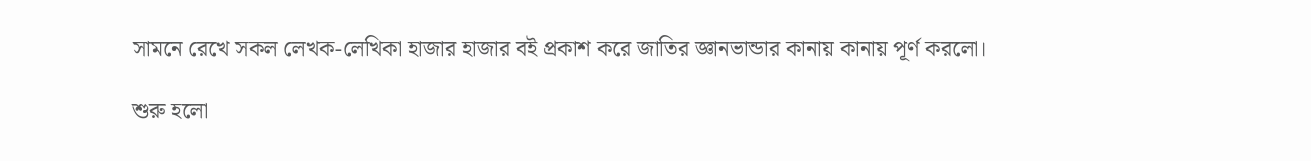সামনে রেখে সকল লেখক-লেখিকা হাজার হাজার বই প্রকাশ করে জাতির জ্ঞানভান্ডার কানায় কানায় পূর্ণ করলো।

শুরু হলো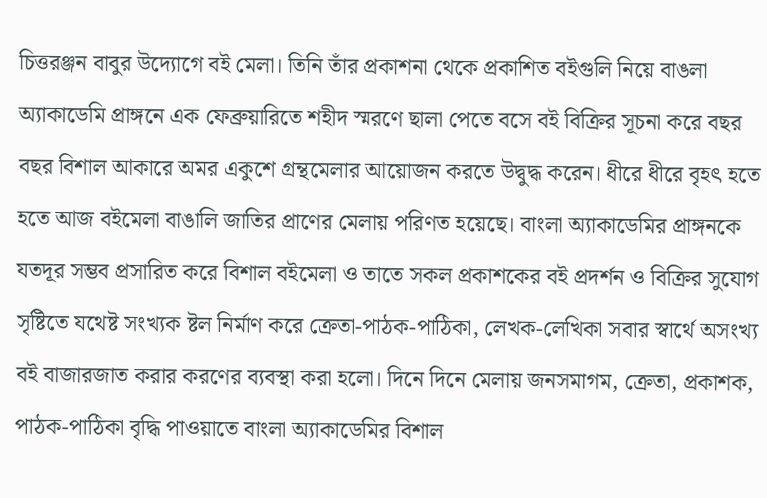চিত্তরঞ্জন বাবুর উদ্যোগে বই মেলা। তিনি তাঁর প্রকাশনা থেকে প্রকাশিত বইগুলি নিয়ে বাঙলা অ্যাকাডেমি প্রাঙ্গনে এক ফেব্রুয়ারিতে শহীদ স্মরণে ছালা পেতে বসে বই বিক্রির সূচনা করে বছর বছর বিশাল আকারে অমর একুশে গ্রন্থমেলার আয়োজন করতে উদ্বুদ্ধ করেন। ধীরে ধীরে বৃহৎ হতে হতে আজ বইমেলা বাঙালি জাতির প্রাণের মেলায় পরিণত হয়েছে। বাংলা অ্যাকাডেমির প্রাঙ্গনকে যতদূর সম্ভব প্রসারিত করে বিশাল বইমেলা ও তাতে সকল প্রকাশকের বই প্রদর্শন ও বিক্রির সুযোগ সৃষ্টিতে যথেষ্ট সংখ্যক ষ্টল নির্মাণ করে ক্রেতা-পাঠক-পাঠিকা, লেখক-লেখিকা সবার স্বার্থে অসংখ্য বই বাজারজাত করার করণের ব্যবস্থা করা হলো। দিনে দিনে মেলায় জনসমাগম, ক্রেতা, প্রকাশক, পাঠক-পাঠিকা বৃদ্ধি পাওয়াতে বাংলা অ্যাকাডেমির বিশাল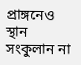প্রাঙ্গনেও স্থান সংকুলান না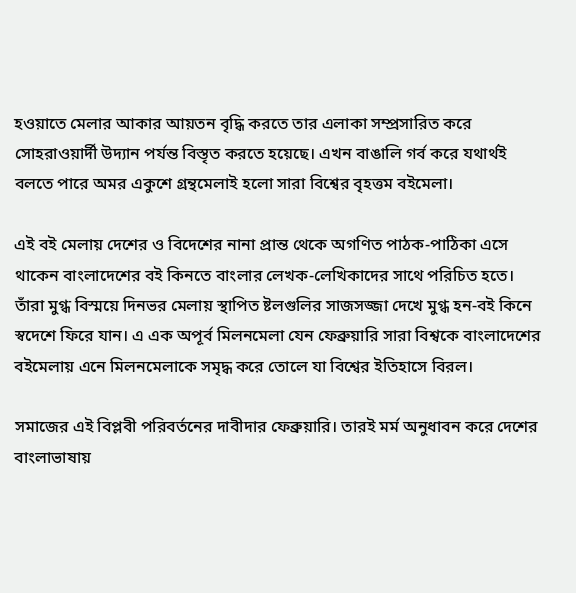হওয়াতে মেলার আকার আয়তন বৃদ্ধি করতে তার এলাকা সম্প্রসারিত করে সোহরাওয়ার্দী উদ্যান পর্যন্ত বিস্তৃত করতে হয়েছে। এখন বাঙালি গর্ব করে যথার্থই বলতে পারে অমর একুশে গ্রন্থমেলাই হলো সারা বিশ্বের বৃহত্তম বইমেলা।

এই বই মেলায় দেশের ও বিদেশের নানা প্রান্ত থেকে অগণিত পাঠক-পাঠিকা এসে থাকেন বাংলাদেশের বই কিনতে বাংলার লেখক-লেখিকাদের সাথে পরিচিত হতে। তাঁরা মুগ্ধ বিস্ময়ে দিনভর মেলায় স্থাপিত ষ্টলগুলির সাজসজ্জা দেখে মুগ্ধ হন-বই কিনে স্বদেশে ফিরে যান। এ এক অপূর্ব মিলনমেলা যেন ফেব্রুয়ারি সারা বিশ্বকে বাংলাদেশের বইমেলায় এনে মিলনমেলাকে সমৃদ্ধ করে তোলে যা বিশ্বের ইতিহাসে বিরল।

সমাজের এই বিপ্লবী পরিবর্তনের দাবীদার ফেব্রুয়ারি। তারই মর্ম অনুধাবন করে দেশের বাংলাভাষায়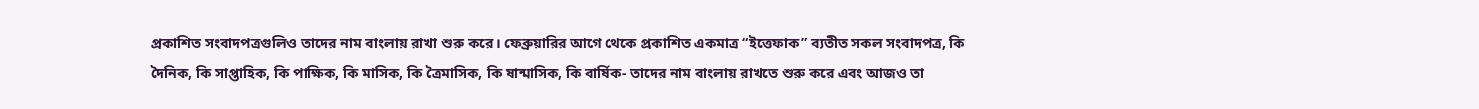প্রকাশিত সংবাদপত্রগুলিও তাদের নাম বাংলায় রাখা শুরু করে। ফেব্রুয়ারির আগে থেকে প্রকাশিত একমাত্র “ইত্তেফাক” ব্যতীত সকল সংবাদপত্র, কি দৈনিক, কি সাপ্তাহিক, কি পাক্ষিক, কি মাসিক, কি ত্রৈমাসিক, কি ষান্মাসিক, কি বার্ষিক- তাদের নাম বাংলায় রাখতে শুরু করে এবং আজও তা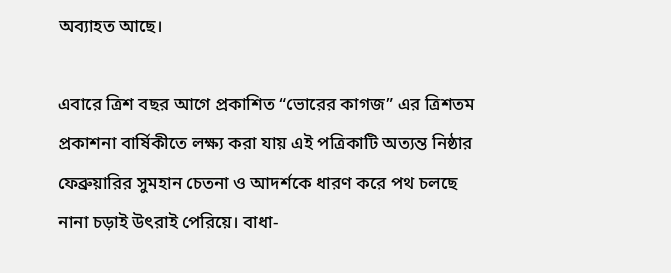অব্যাহত আছে।

এবারে ত্রিশ বছর আগে প্রকাশিত “ভোরের কাগজ” এর ত্রিশতম প্রকাশনা বার্ষিকীতে লক্ষ্য করা যায় এই পত্রিকাটি অত্যন্ত নিষ্ঠার ফেব্রুয়ারির সুমহান চেতনা ও আদর্শকে ধারণ করে পথ চলছে নানা চড়াই উৎরাই পেরিয়ে। বাধা-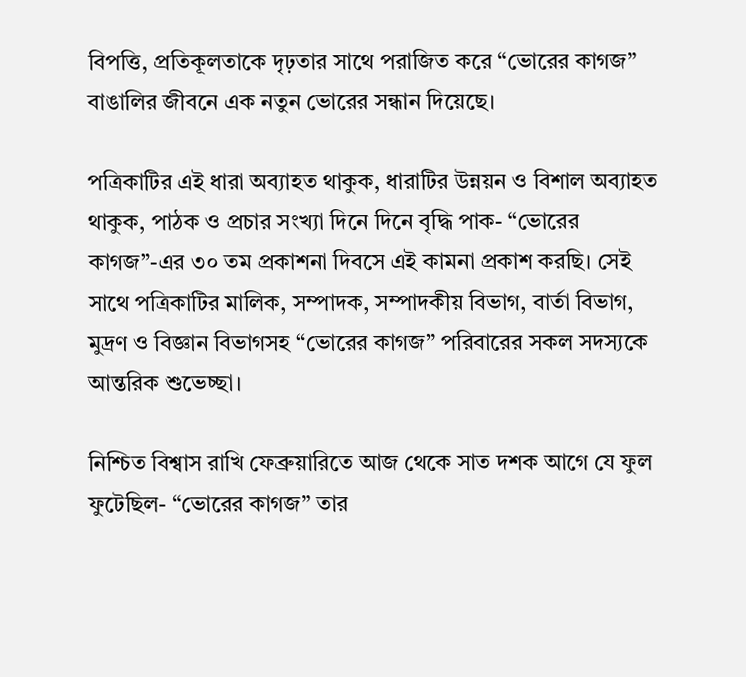বিপত্তি, প্রতিকূলতাকে দৃঢ়তার সাথে পরাজিত করে “ভোরের কাগজ” বাঙালির জীবনে এক নতুন ভোরের সন্ধান দিয়েছে।

পত্রিকাটির এই ধারা অব্যাহত থাকুক, ধারাটির উন্নয়ন ও বিশাল অব্যাহত থাকুক, পাঠক ও প্রচার সংখ্যা দিনে দিনে বৃদ্ধি পাক- “ভোরের কাগজ”-এর ৩০ তম প্রকাশনা দিবসে এই কামনা প্রকাশ করছি। সেই সাথে পত্রিকাটির মালিক, সম্পাদক, সম্পাদকীয় বিভাগ, বার্তা বিভাগ, মুদ্রণ ও বিজ্ঞান বিভাগসহ “ভোরের কাগজ” পরিবারের সকল সদস্যকে আন্তরিক শুভেচ্ছা।

নিশ্চিত বিশ্বাস রাখি ফেব্রুয়ারিতে আজ থেকে সাত দশক আগে যে ফুল ফুটেছিল- “ভোরের কাগজ” তার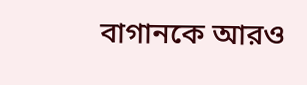বাগানকে আরও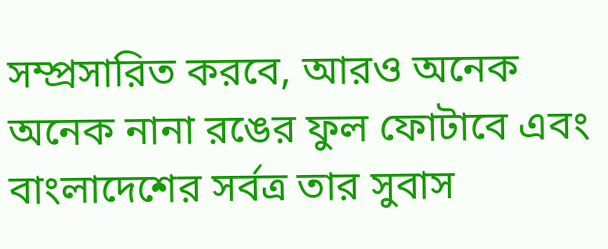সম্প্রসারিত করবে, আরও অনেক অনেক নানা রঙের ফুল ফোটাবে এবং বাংলাদেশের সর্বত্র তার সুবাস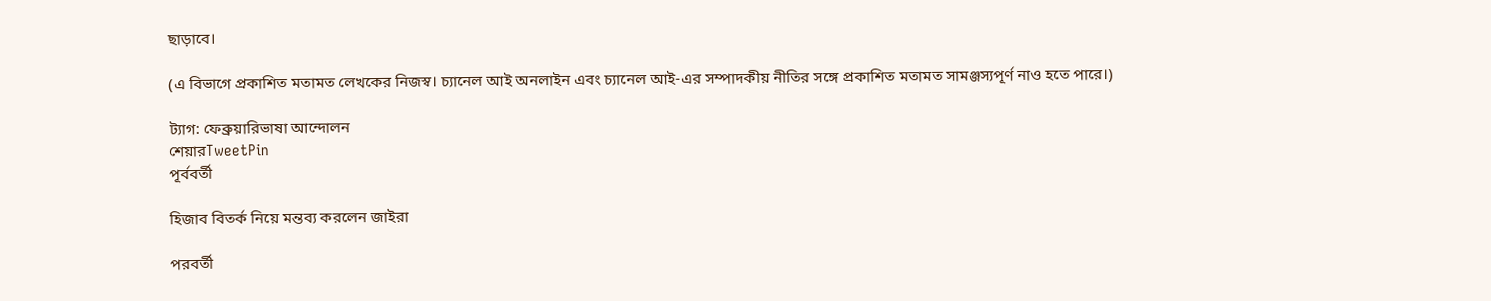ছাড়াবে।

(এ বিভাগে প্রকাশিত মতামত লেখকের নিজস্ব। চ্যানেল আই অনলাইন এবং চ্যানেল আই-এর সম্পাদকীয় নীতির সঙ্গে প্রকাশিত মতামত সামঞ্জস্যপূর্ণ নাও হতে পারে।)

ট্যাগ: ফেব্রুয়ারিভাষা আন্দোলন
শেয়ারTweetPin
পূর্ববর্তী

হিজাব বিতর্ক নিয়ে মন্তব্য করলেন জাইরা

পরবর্তী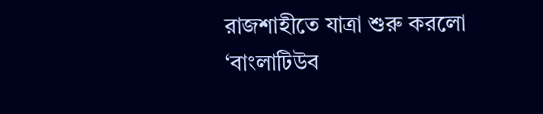রাজশাহীতে যাত্রা শুরু করলো ‘বাংলাটিউব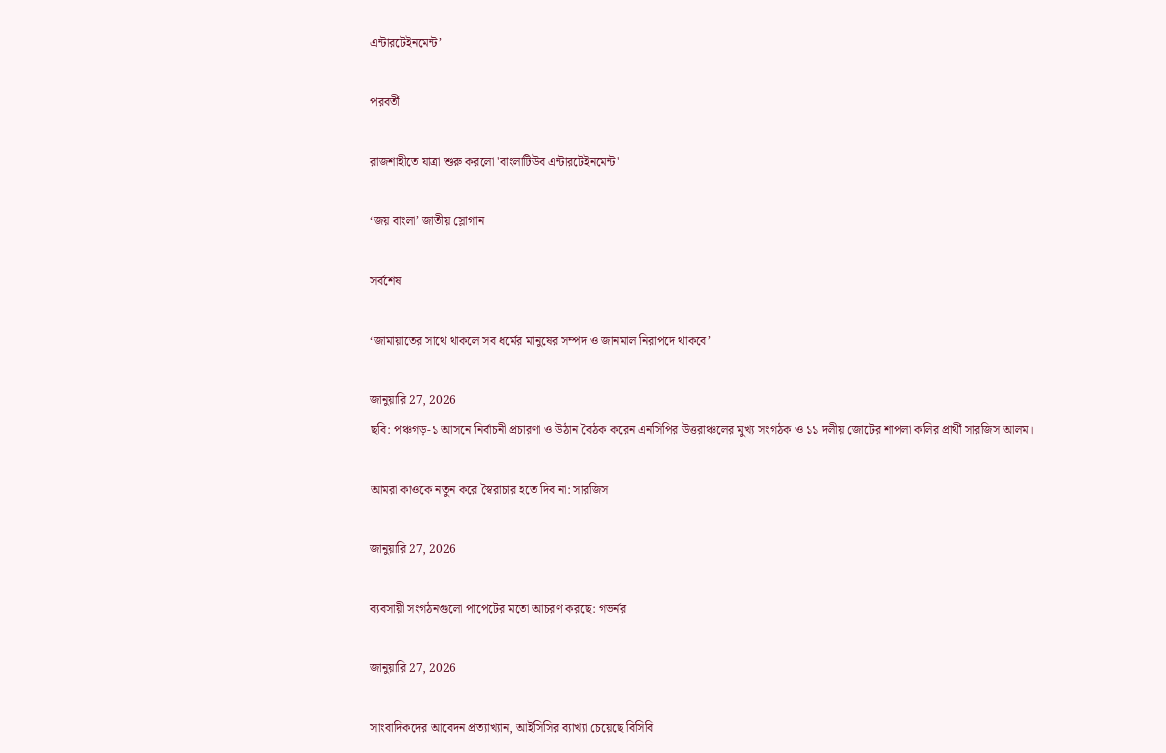এন্টারটেইনমেন্ট’

পরবর্তী

রাজশাহীতে যাত্রা শুরু করলো 'বাংলাটিউব এন্টারটেইনমেন্ট'

‘জয় বাংলা’ জাতীয় স্লোগান

সর্বশেষ

‘জামায়াতের সাথে থাকলে সব ধর্মের মানুষের সম্পদ ও জানমাল নিরাপদে থাকবে’

জানুয়ারি 27, 2026
ছবি: পঞ্চগড়-১ আসনে নির্বাচনী প্রচারণা ও উঠান বৈঠক করেন এনসিপির উত্তরাঞ্চলের মুখ্য সংগঠক ও ১১ দলীয় জোটের শাপলা কলির প্রার্থী সারজিস আলম।

আমরা কাওকে নতুন করে স্বৈরাচার হতে দিব না: সারজিস

জানুয়ারি 27, 2026

ব্যবসায়ী সংগঠনগুলো পাপেটের মতো আচরণ করছে: গভর্নর

জানুয়ারি 27, 2026

সাংবাদিকদের আবেদন প্রত্যাখ্যান, আইসিসির ব্যাখ্যা চেয়েছে বিসিবি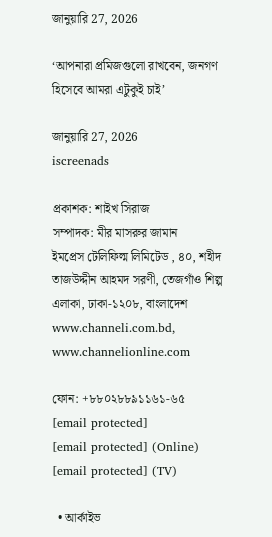জানুয়ারি 27, 2026

‘আপনারা প্রমিজগুলো রাখবেন, জনগণ হিসেবে আমরা এটুকুই চাই’

জানুয়ারি 27, 2026
iscreenads

প্রকাশক: শাইখ সিরাজ
সম্পাদক: মীর মাসরুর জামান
ইমপ্রেস টেলিফিল্ম লিমিটেড , ৪০, শহীদ তাজউদ্দীন আহমদ সরণী, তেজগাঁও শিল্প এলাকা, ঢাকা-১২০৮, বাংলাদেশ
www.channeli.com.bd,
www.channelionline.com

ফোন: +৮৮০২৮৮৯১১৬১-৬৫
[email protected]
[email protected] (Online)
[email protected] (TV)

  • আর্কাইভ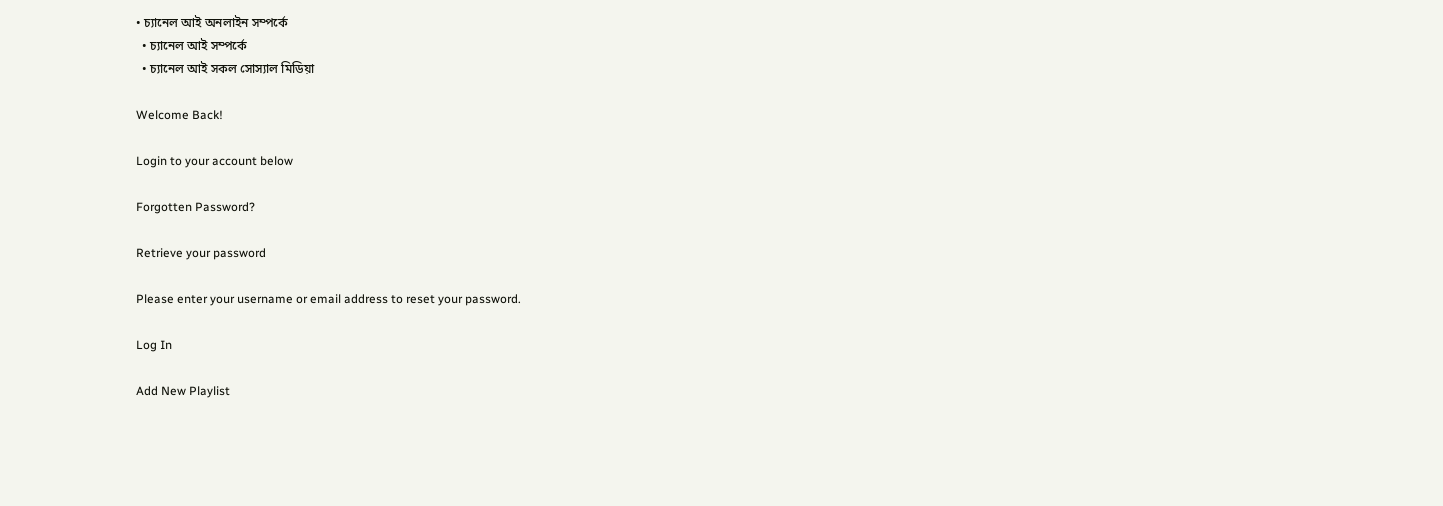• চ্যানেল আই অনলাইন সম্পর্কে
  • চ্যানেল আই সম্পর্কে
  • চ্যানেল আই সকল সোস্যাল মিডিয়া

Welcome Back!

Login to your account below

Forgotten Password?

Retrieve your password

Please enter your username or email address to reset your password.

Log In

Add New Playlist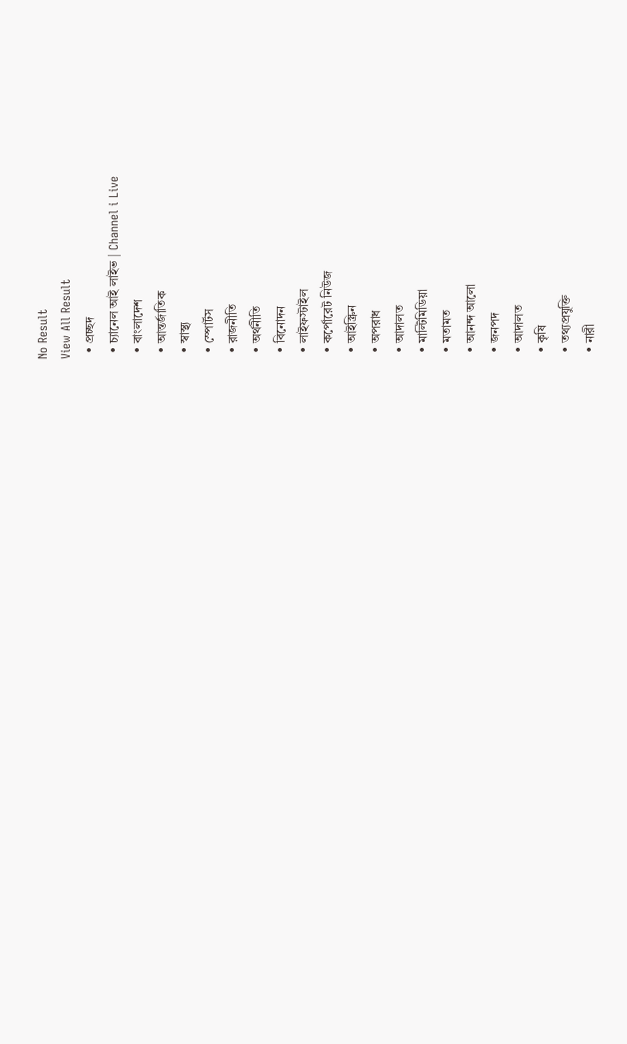No Result
View All Result
  • প্রচ্ছদ
  • চ্যানেল আই লাইভ | Channel i Live
  • বাংলাদেশ
  • আন্তর্জাতিক
  • স্বাস্থ্য
  • স্পোর্টস
  • রাজনীতি
  • অর্থনীতি
  • বিনোদন
  • লাইফস্টাইল
  • কর্পোরেট নিউজ
  • আইস্ক্রিন
  • অপরাধ
  • আদালত
  • মাল্টিমিডিয়া
  • মতামত
  • আনন্দ আলো
  • জনপদ
  • আদালত
  • কৃষি
  • তথ্যপ্রযুক্তি
  • নারী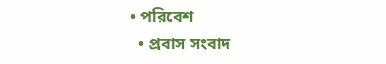• পরিবেশ
  • প্রবাস সংবাদ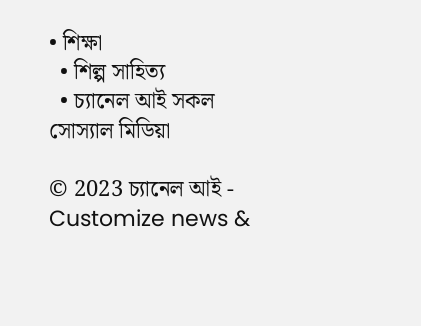• শিক্ষা
  • শিল্প সাহিত্য
  • চ্যানেল আই সকল সোস্যাল মিডিয়া

© 2023 চ্যানেল আই - Customize news &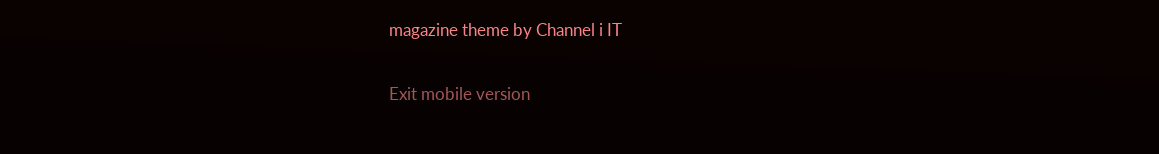magazine theme by Channel i IT

Exit mobile version